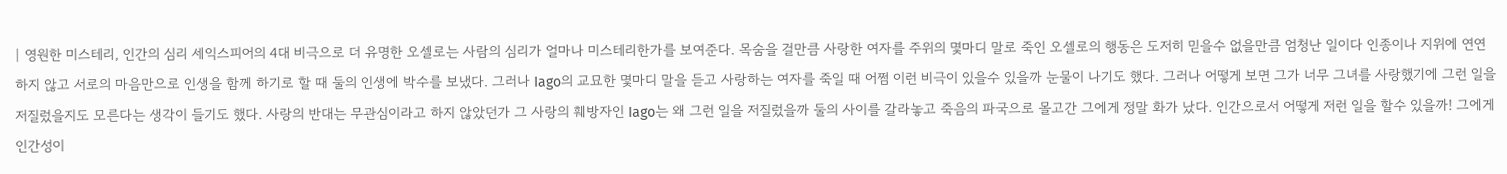| 영원한 미스테리, 인간의 심리 세익스피어의 4대 비극으로 더 유명한 오셀로는 사람의 심리가 얼마나 미스테리한가를 보여준다. 목숨을 걸만큼 사랑한 여자를 주위의 몇마디 말로 죽인 오셀로의 행동은 도저히 믿을수 없을만큼 엄청난 일이다 인종이나 지위에 연연하지 않고 서로의 마음만으로 인생을 함께 하기로 할 때 둘의 인생에 박수를 보냈다. 그러나 Iago의 교묘한 몇마디 말을 듣고 사랑하는 여자를 죽일 때 어쩜 이런 비극이 있을수 있을까 눈물이 나기도 했다. 그러나 어떻게 보면 그가 너무 그녀를 사랑했기에 그런 일을 저질렀을지도 모른다는 생각이 들기도 했다. 사랑의 반대는 무관심이라고 하지 않았던가 그 사랑의 훼방자인 Iago는 왜 그런 일을 저질렀을까 둘의 사이를 갈라놓고 죽음의 파국으로 몰고간 그에게 정말 화가 났다. 인간으로서 어떻게 저런 일을 할수 있을까! 그에게 인간성이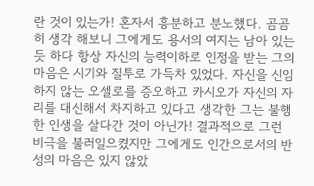란 것이 있는가! 혼자서 흥분하고 분노했다. 곰곰히 생각 해보니 그에게도 용서의 여지는 남아 있는 듯 하다 항상 자신의 능력이하로 인정을 받는 그의 마음은 시기와 질투로 가득차 있었다. 자신을 신임하지 않는 오셀로를 증오하고 카시오가 자신의 자리를 대신해서 차지하고 있다고 생각한 그는 불행한 인생을 살다간 것이 아닌가! 결과적으로 그런 비극을 불러일으켰지만 그에게도 인간으로서의 반성의 마음은 있지 않았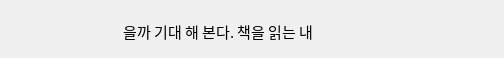을까 기대 해 본다. 책을 읽는 내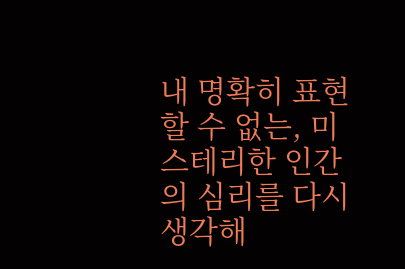내 명확히 표현할 수 없는, 미스테리한 인간의 심리를 다시 생각해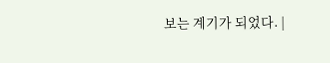보는 계기가 되었다. |